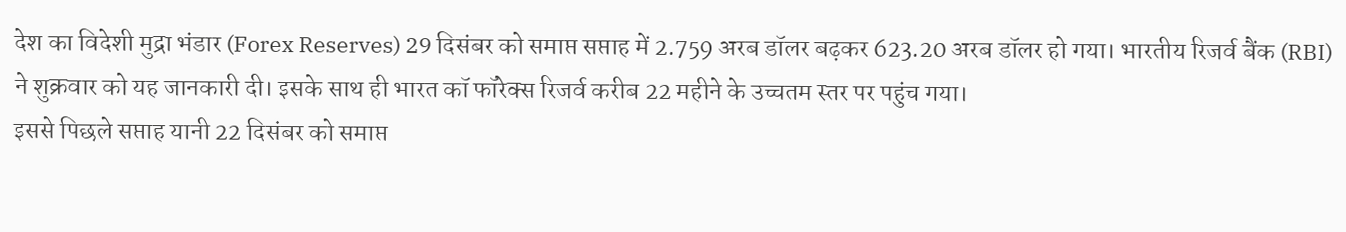देश का विदेशी मुद्रा भंडार (Forex Reserves) 29 दिसंबर को समाप्त सप्ताह में 2.759 अरब डॉलर बढ़कर 623.20 अरब डॉलर हो गया। भारतीय रिजर्व बैंक (RBI) ने शुक्रवार को यह जानकारी दी। इसके साथ ही भारत कॉ फॉरेक्स रिजर्व करीब 22 महीने के उच्चतम स्तर पर पहुंच गया।
इससे पिछले सप्ताह यानी 22 दिसंबर को समाप्त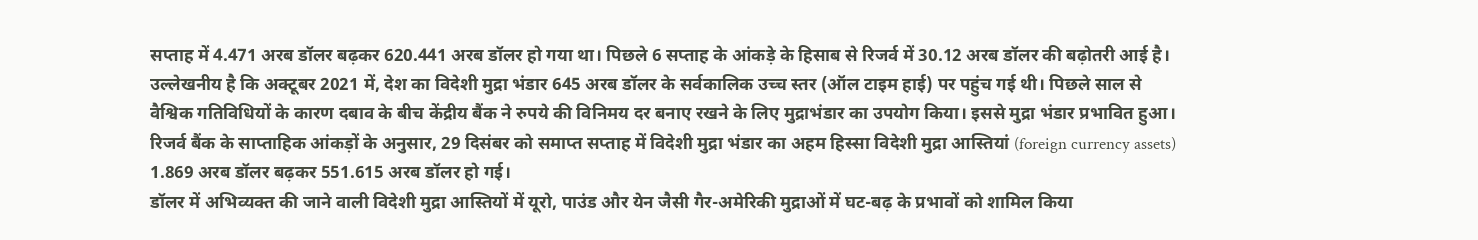सप्ताह में 4.471 अरब डॉलर बढ़कर 620.441 अरब डॉलर हो गया था। पिछले 6 सप्ताह के आंकड़े के हिसाब से रिजर्व में 30.12 अरब डॉलर की बढ़ोतरी आई है।
उल्लेखनीय है कि अक्टूबर 2021 में, देश का विदेशी मुद्रा भंडार 645 अरब डॉलर के सर्वकालिक उच्च स्तर (ऑल टाइम हाई) पर पहुंच गई थी। पिछले साल से वैश्विक गतिविधियों के कारण दबाव के बीच केंद्रीय बैंक ने रुपये की विनिमय दर बनाए रखने के लिए मुद्राभंडार का उपयोग किया। इससे मुद्रा भंडार प्रभावित हुआ।
रिजर्व बैंक के साप्ताहिक आंकड़ों के अनुसार, 29 दिसंबर को समाप्त सप्ताह में विदेशी मुद्रा भंडार का अहम हिस्सा विदेशी मुद्रा आस्तियां (foreign currency assets) 1.869 अरब डॉलर बढ़कर 551.615 अरब डॉलर हो गई।
डॉलर में अभिव्यक्त की जाने वाली विदेशी मुद्रा आस्तियों में यूरो, पाउंड और येन जैसी गैर-अमेरिकी मुद्राओं में घट-बढ़ के प्रभावों को शामिल किया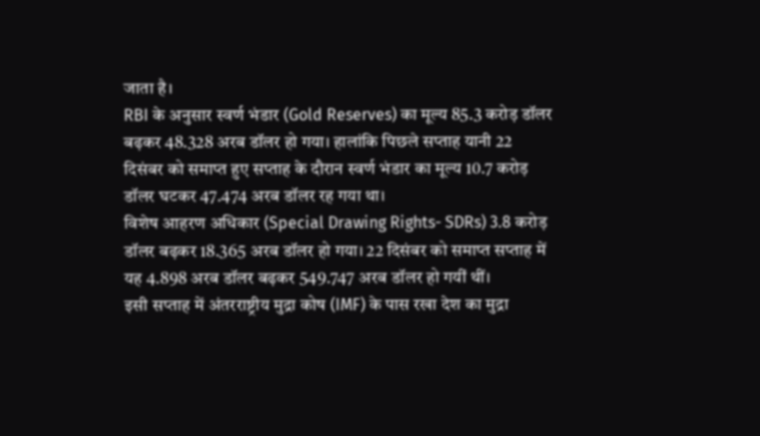जाता है।
RBI के अनुसार स्वर्ण भंडार (Gold Reserves) का मूल्य 85.3 करोड़ डॉलर बढ़कर 48.328 अरब डॉलर हो गया। हालांकि पिछले सप्ताह यानी 22 दिसंबर को समाप्त हुए सप्ताह के दौरान स्वर्ण भंडार का मूल्य 10.7 करोड़ डॉलर घटकर 47.474 अरब डॉलर रह गया था।
विशेष आहरण अधिकार (Special Drawing Rights- SDRs) 3.8 करोड़ डॉलर बढ़कर 18.365 अरब डॉलर हो गया। 22 दिसंबर को समाप्त सप्ताह में यह 4.898 अरब डॉलर बढ़कर 549.747 अरब डॉलर हो गयीं थीं।
इसी सप्ताह में अंतरराष्ट्रीय मुद्रा कोष (IMF) के पास रखा देश का मुद्रा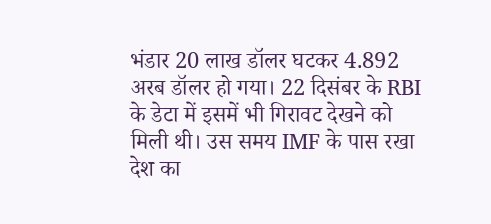भंडार 20 लाख डॉलर घटकर 4.892 अरब डॉलर हो गया। 22 दिसंबर के RBI के डेटा में इसमें भी गिरावट देखने को मिली थी। उस समय IMF के पास रखा देश का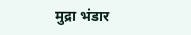मुद्रा भंडार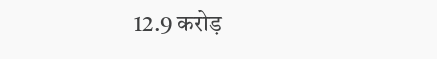12.9 करोड़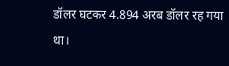डॉलर घटकर 4.894 अरब डॉलर रह गया था।